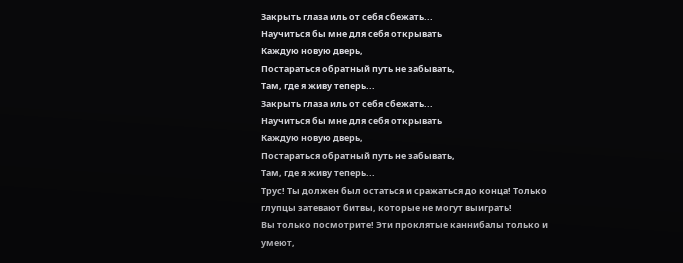Закрыть глаза иль от себя сбежать...
Научиться бы мне для себя открывать
Каждую новую дверь,
Постараться обратный путь не забывать,
Там, где я живу теперь...
Закрыть глаза иль от себя сбежать...
Научиться бы мне для себя открывать
Каждую новую дверь,
Постараться обратный путь не забывать,
Там, где я живу теперь...
Трус! Ты должен был остаться и сражаться до конца! Только глупцы затевают битвы, которые не могут выиграть!
Вы только посмотрите! Эти проклятые каннибалы только и умеют,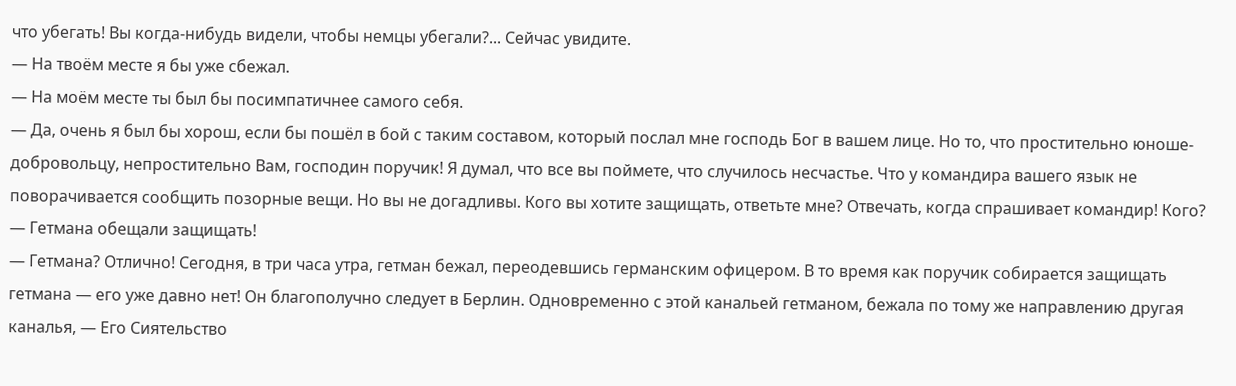что убегать! Вы когда-нибудь видели, чтобы немцы убегали?... Сейчас увидите.
— На твоём месте я бы уже сбежал.
— На моём месте ты был бы посимпатичнее самого себя.
— Да, очень я был бы хорош, если бы пошёл в бой с таким составом, который послал мне господь Бог в вашем лице. Но то, что простительно юноше-добровольцу, непростительно Вам, господин поручик! Я думал, что все вы поймете, что случилось несчастье. Что у командира вашего язык не поворачивается сообщить позорные вещи. Но вы не догадливы. Кого вы хотите защищать, ответьте мне? Отвечать, когда спрашивает командир! Кого?
— Гетмана обещали защищать!
— Гетмана? Отлично! Сегодня, в три часа утра, гетман бежал, переодевшись германским офицером. В то время как поручик собирается защищать гетмана — его уже давно нет! Он благополучно следует в Берлин. Одновременно с этой канальей гетманом, бежала по тому же направлению другая каналья, — Его Сиятельство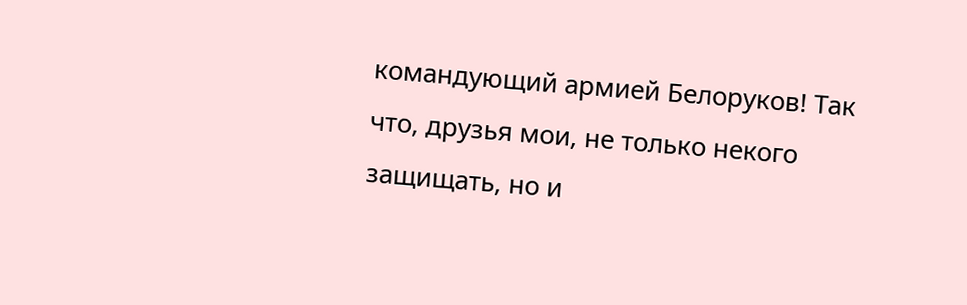командующий армией Белоруков! Так что, друзья мои, не только некого защищать, но и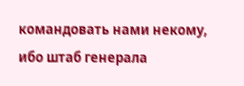командовать нами некому, ибо штаб генерала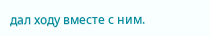дал ходу вместе с ним.